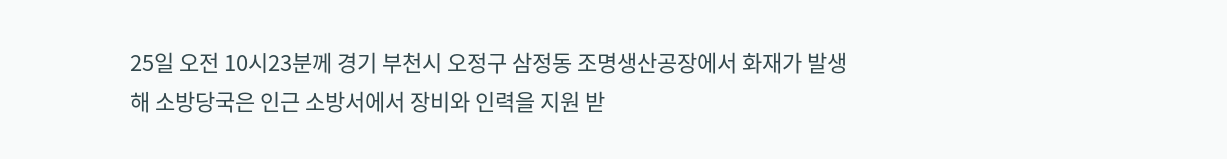25일 오전 10시23분께 경기 부천시 오정구 삼정동 조명생산공장에서 화재가 발생해 소방당국은 인근 소방서에서 장비와 인력을 지원 받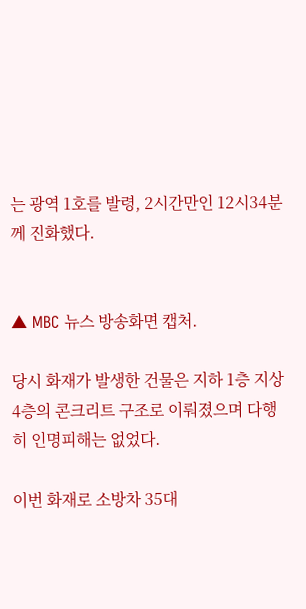는 광역 1호를 발령, 2시간만인 12시34분께 진화했다.


▲ MBC 뉴스 방송화면 캡처.

당시 화재가 발생한 건물은 지하 1층 지상 4층의 콘크리트 구조로 이뤄졌으며 다행히 인명피해는 없었다.

이번 화재로 소방차 35대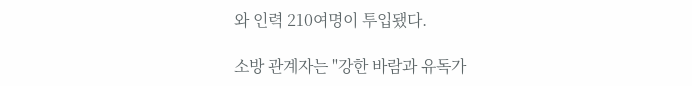와 인력 210여명이 투입됐다.

소방 관계자는 "강한 바람과 유독가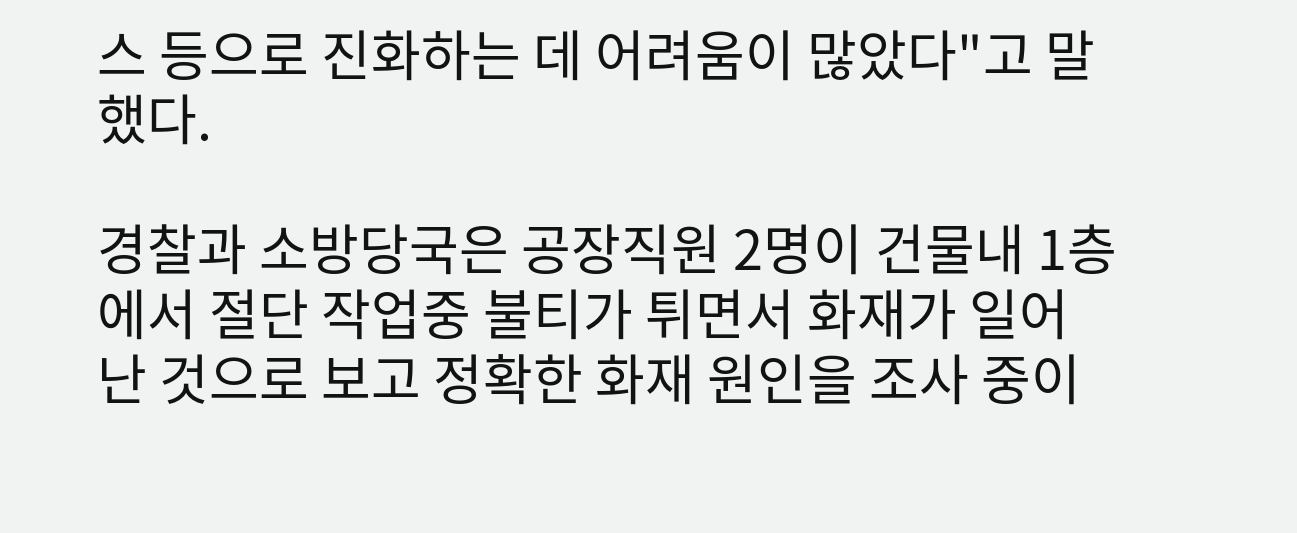스 등으로 진화하는 데 어려움이 많았다"고 말했다.

경찰과 소방당국은 공장직원 2명이 건물내 1층에서 절단 작업중 불티가 튀면서 화재가 일어난 것으로 보고 정확한 화재 원인을 조사 중이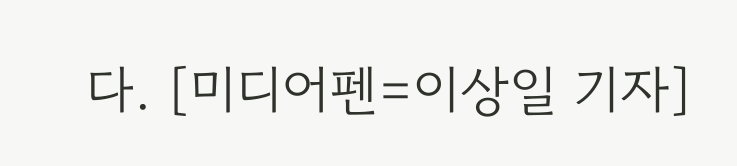다. [미디어펜=이상일 기자]